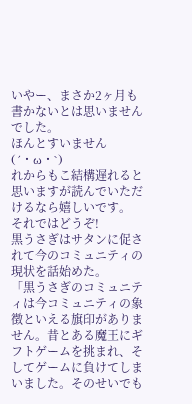いやー、まさか2ヶ月も書かないとは思いませんでした。
ほんとすいません(´・ω・`)
れからもこ結構遅れると思いますが読んでいただけるなら嬉しいです。
それではどうぞ!
黒うさぎはサタンに促されて今のコミュニティの現状を話始めた。
「黒うさぎのコミュニティは今コミュニティの象徴といえる旗印がありません。昔とある魔王にギフトゲームを挑まれ、そしてゲームに負けてしまいました。そのせいでも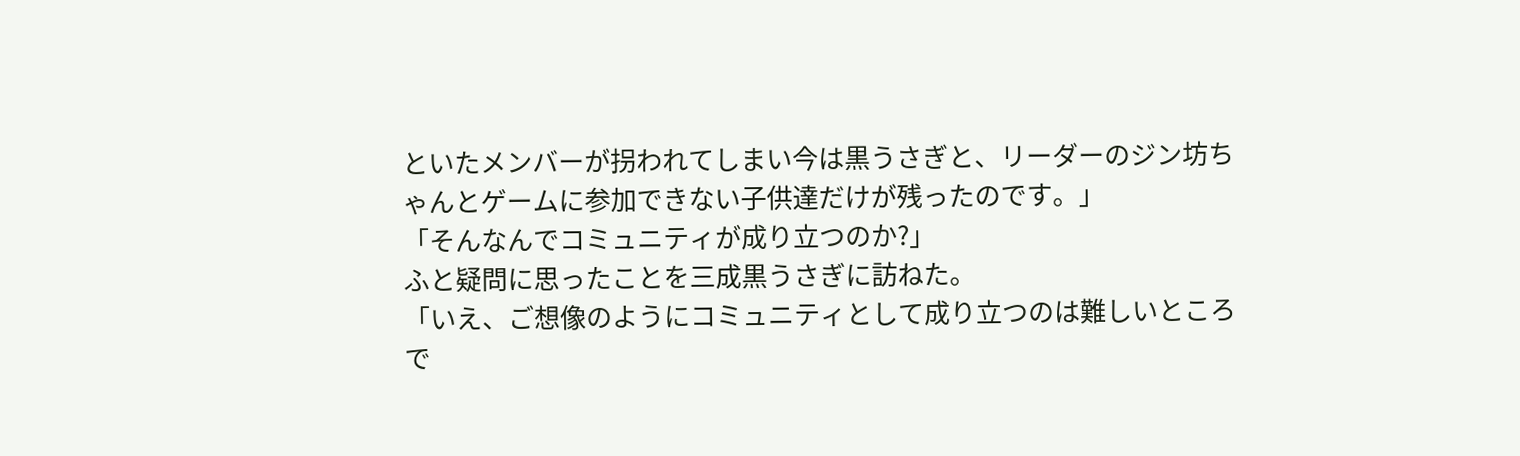といたメンバーが拐われてしまい今は黒うさぎと、リーダーのジン坊ちゃんとゲームに参加できない子供達だけが残ったのです。」
「そんなんでコミュニティが成り立つのか?」
ふと疑問に思ったことを三成黒うさぎに訪ねた。
「いえ、ご想像のようにコミュニティとして成り立つのは難しいところで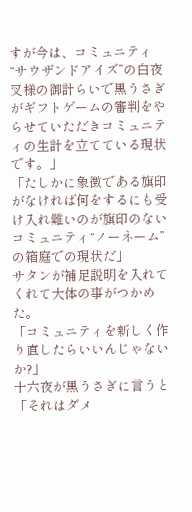すが今は、コミュニティ“サウザンドアイズ”の白夜叉様の御計らいで黒うさぎがギフトゲームの審判をやらせていただきコミュニティの生計を立てている現状です。」
「たしかに象徴である旗印がなければ何をするにも受け入れ難いのが旗印のないコミュニティ“ノーネーム”の箱庭での現状だ」
サタンが補足説明を入れてくれて大体の事がつかめた。
「コミュニティを新しく作り直したらいいんじゃないか?」
十六夜が黒うさぎに言うと
「それはダメ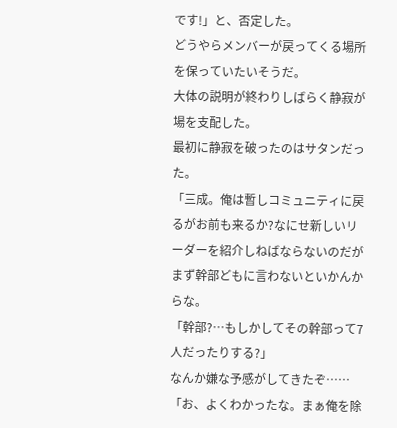です!」と、否定した。
どうやらメンバーが戻ってくる場所を保っていたいそうだ。
大体の説明が終わりしばらく静寂が場を支配した。
最初に静寂を破ったのはサタンだった。
「三成。俺は暫しコミュニティに戻るがお前も来るか?なにせ新しいリーダーを紹介しねばならないのだがまず幹部どもに言わないといかんからな。
「幹部?…もしかしてその幹部って7人だったりする?」
なんか嫌な予感がしてきたぞ……
「お、よくわかったな。まぁ俺を除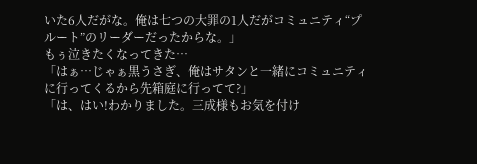いた6人だがな。俺は七つの大罪の1人だがコミュニティ“プルート”のリーダーだったからな。」
もぅ泣きたくなってきた…
「はぁ…じゃぁ黒うさぎ、俺はサタンと一緒にコミュニティに行ってくるから先箱庭に行ってて?」
「は、はい!わかりました。三成様もお気を付け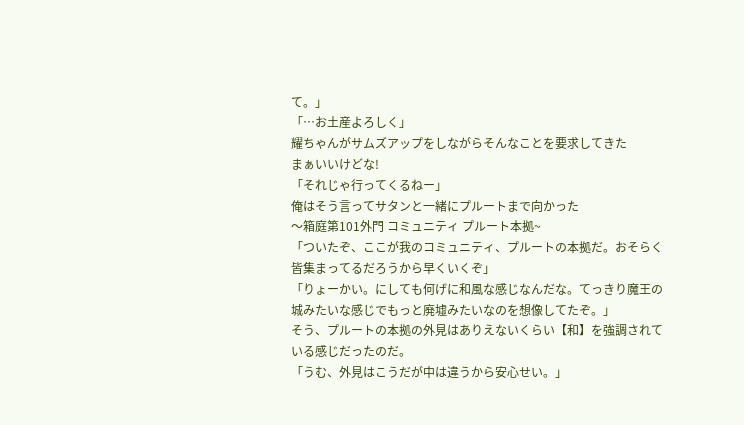て。」
「…お土産よろしく」
耀ちゃんがサムズアップをしながらそんなことを要求してきた
まぁいいけどな!
「それじゃ行ってくるねー」
俺はそう言ってサタンと一緒にプルートまで向かった
〜箱庭第101外門 コミュニティ プルート本拠~
「ついたぞ、ここが我のコミュニティ、プルートの本拠だ。おそらく皆集まってるだろうから早くいくぞ」
「りょーかい。にしても何げに和風な感じなんだな。てっきり魔王の城みたいな感じでもっと廃墟みたいなのを想像してたぞ。」
そう、プルートの本拠の外見はありえないくらい【和】を強調されている感じだったのだ。
「うむ、外見はこうだが中は違うから安心せい。」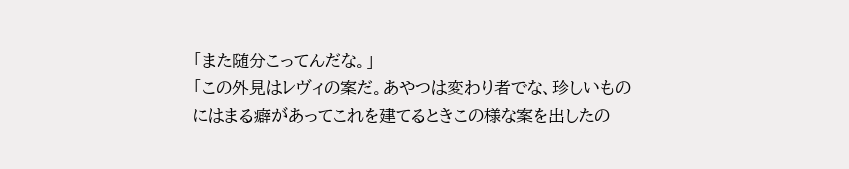「また随分こってんだな。」
「この外見はレヴィの案だ。あやつは変わり者でな、珍しいものにはまる癖があってこれを建てるときこの様な案を出したの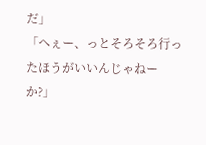だ」
「へぇー、っとそろそろ行ったほうがいいんじゃねーか?」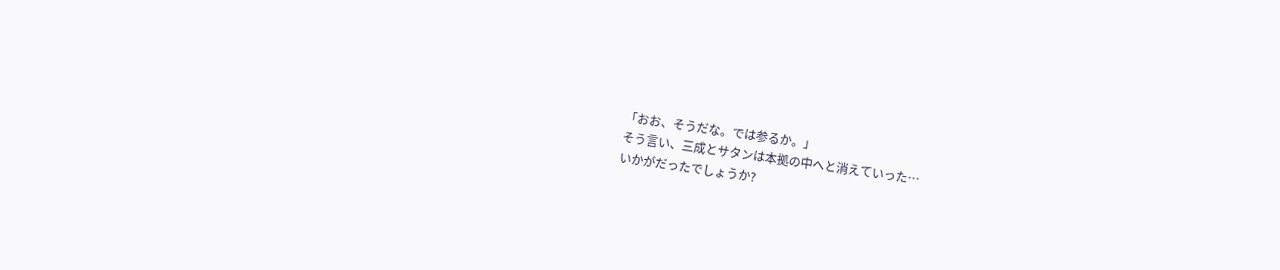「おお、そうだな。では参るか。」
そう言い、三成とサタンは本拠の中へと消えていった…
いかがだったでしょうか?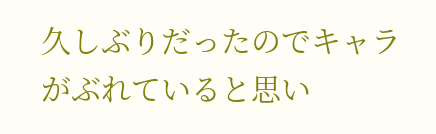久しぶりだったのでキャラがぶれていると思い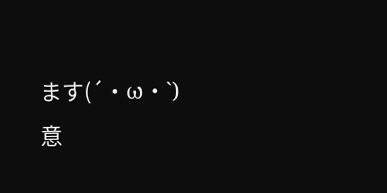ます(´・ω・`)
意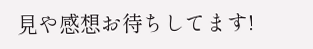見や感想お待ちしてます!